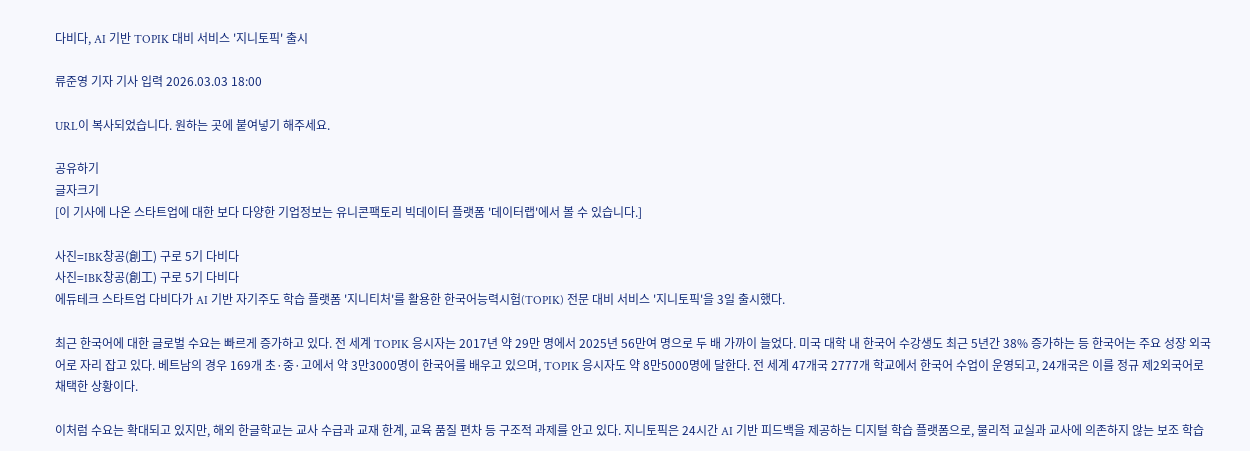다비다, AI 기반 TOPIK 대비 서비스 '지니토픽' 출시

류준영 기자 기사 입력 2026.03.03 18:00

URL이 복사되었습니다. 원하는 곳에 붙여넣기 해주세요.

공유하기
글자크기
[이 기사에 나온 스타트업에 대한 보다 다양한 기업정보는 유니콘팩토리 빅데이터 플랫폼 '데이터랩'에서 볼 수 있습니다.]

사진=IBK창공(創工) 구로 5기 다비다
사진=IBK창공(創工) 구로 5기 다비다
에듀테크 스타트업 다비다가 AI 기반 자기주도 학습 플랫폼 '지니티처'를 활용한 한국어능력시험(TOPIK) 전문 대비 서비스 '지니토픽'을 3일 출시했다.

최근 한국어에 대한 글로벌 수요는 빠르게 증가하고 있다. 전 세계 TOPIK 응시자는 2017년 약 29만 명에서 2025년 56만여 명으로 두 배 가까이 늘었다. 미국 대학 내 한국어 수강생도 최근 5년간 38% 증가하는 등 한국어는 주요 성장 외국어로 자리 잡고 있다. 베트남의 경우 169개 초·중·고에서 약 3만3000명이 한국어를 배우고 있으며, TOPIK 응시자도 약 8만5000명에 달한다. 전 세계 47개국 2777개 학교에서 한국어 수업이 운영되고, 24개국은 이를 정규 제2외국어로 채택한 상황이다.

이처럼 수요는 확대되고 있지만, 해외 한글학교는 교사 수급과 교재 한계, 교육 품질 편차 등 구조적 과제를 안고 있다. 지니토픽은 24시간 AI 기반 피드백을 제공하는 디지털 학습 플랫폼으로, 물리적 교실과 교사에 의존하지 않는 보조 학습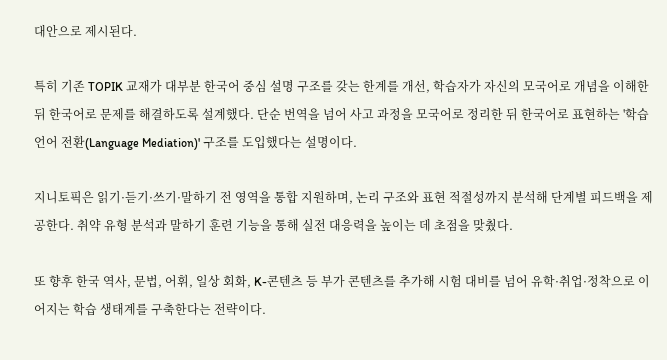대안으로 제시된다.

특히 기존 TOPIK 교재가 대부분 한국어 중심 설명 구조를 갖는 한계를 개선, 학습자가 자신의 모국어로 개념을 이해한 뒤 한국어로 문제를 해결하도록 설계했다. 단순 번역을 넘어 사고 과정을 모국어로 정리한 뒤 한국어로 표현하는 '학습 언어 전환(Language Mediation)' 구조를 도입했다는 설명이다.

지니토픽은 읽기·듣기·쓰기·말하기 전 영역을 통합 지원하며, 논리 구조와 표현 적절성까지 분석해 단계별 피드백을 제공한다. 취약 유형 분석과 말하기 훈련 기능을 통해 실전 대응력을 높이는 데 초점을 맞췄다.

또 향후 한국 역사, 문법, 어휘, 일상 회화, K-콘텐츠 등 부가 콘텐츠를 추가해 시험 대비를 넘어 유학·취업·정착으로 이어지는 학습 생태계를 구축한다는 전략이다.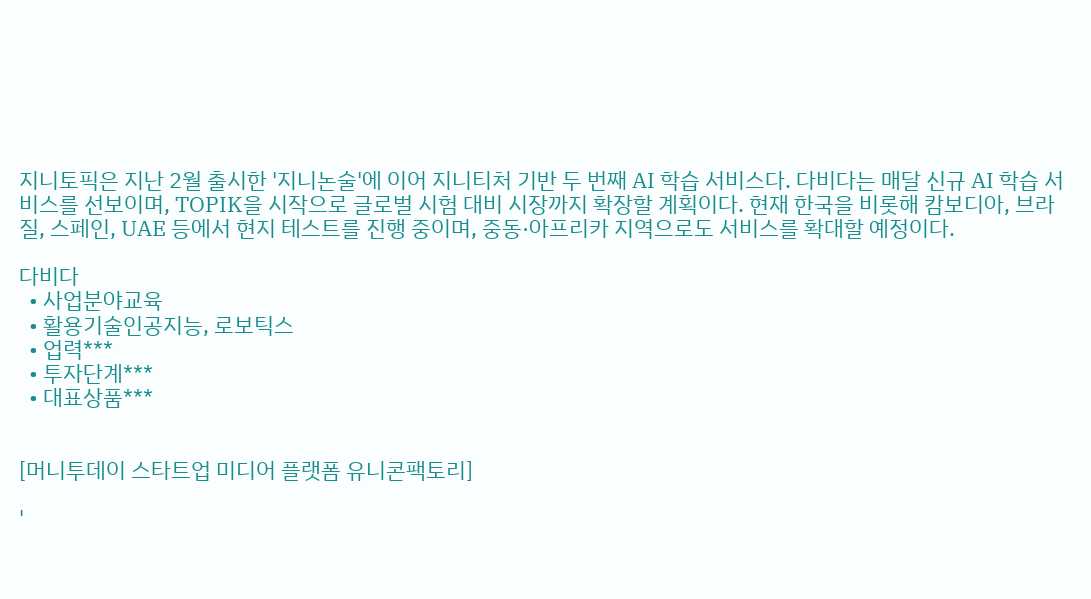지니토픽은 지난 2월 출시한 '지니논술'에 이어 지니티처 기반 두 번째 AI 학습 서비스다. 다비다는 매달 신규 AI 학습 서비스를 선보이며, TOPIK을 시작으로 글로벌 시험 대비 시장까지 확장할 계획이다. 현재 한국을 비롯해 캄보디아, 브라질, 스페인, UAE 등에서 현지 테스트를 진행 중이며, 중동·아프리카 지역으로도 서비스를 확대할 예정이다.

다비다
  • 사업분야교육
  • 활용기술인공지능, 로보틱스
  • 업력***
  • 투자단계***
  • 대표상품***


[머니투데이 스타트업 미디어 플랫폼 유니콘팩토리]

'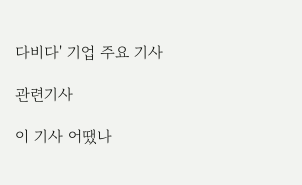다비다' 기업 주요 기사

관련기사

이 기사 어땠나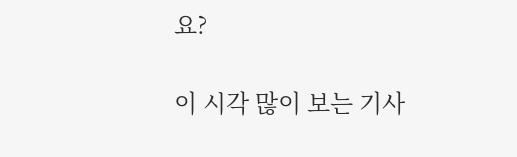요?

이 시각 많이 보는 기사